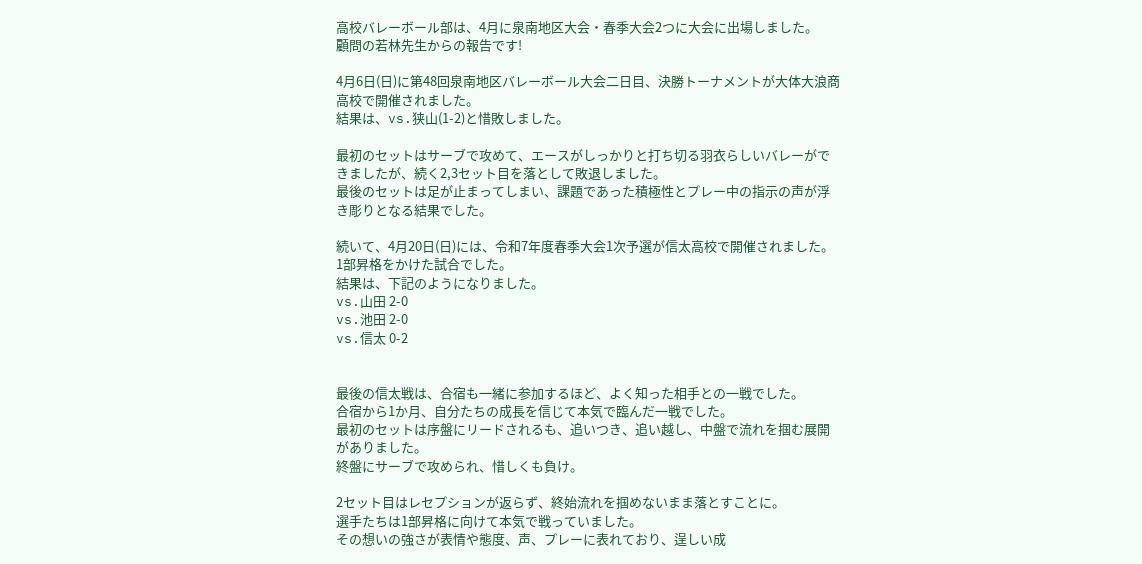高校バレーボール部は、4月に泉南地区大会・春季大会2つに大会に出場しました。
顧問の若林先生からの報告です!

4月6日(日)に第48回泉南地区バレーボール大会二日目、決勝トーナメントが大体大浪商高校で開催されました。
結果は、vs.狭山(1-2)と惜敗しました。

最初のセットはサーブで攻めて、エースがしっかりと打ち切る羽衣らしいバレーができましたが、続く2,3セット目を落として敗退しました。
最後のセットは足が止まってしまい、課題であった積極性とプレー中の指示の声が浮き彫りとなる結果でした。

続いて、4月20日(日)には、令和7年度春季大会1次予選が信太高校で開催されました。1部昇格をかけた試合でした。
結果は、下記のようになりました。
vs.山田 2-0
vs.池田 2-0
vs.信太 0-2


最後の信太戦は、合宿も一緒に参加するほど、よく知った相手との一戦でした。
合宿から1か月、自分たちの成長を信じて本気で臨んだ一戦でした。
最初のセットは序盤にリードされるも、追いつき、追い越し、中盤で流れを掴む展開がありました。
終盤にサーブで攻められ、惜しくも負け。

2セット目はレセプションが返らず、終始流れを掴めないまま落とすことに。
選手たちは1部昇格に向けて本気で戦っていました。
その想いの強さが表情や態度、声、プレーに表れており、逞しい成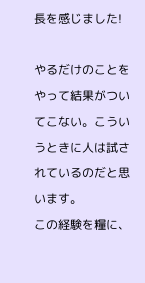長を感じました!

やるだけのことをやって結果がついてこない。こういうときに人は試されているのだと思います。
この経験を糧に、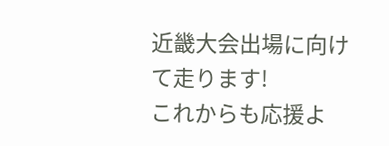近畿大会出場に向けて走ります!
これからも応援よ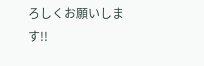ろしくお願いします!!